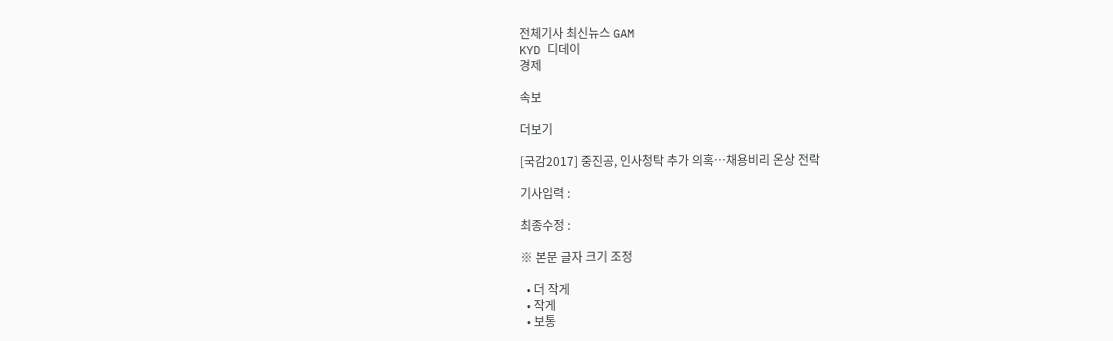전체기사 최신뉴스 GAM
KYD 디데이
경제

속보

더보기

[국감2017] 중진공, 인사청탁 추가 의혹…채용비리 온상 전락

기사입력 :

최종수정 :

※ 본문 글자 크기 조정

  • 더 작게
  • 작게
  • 보통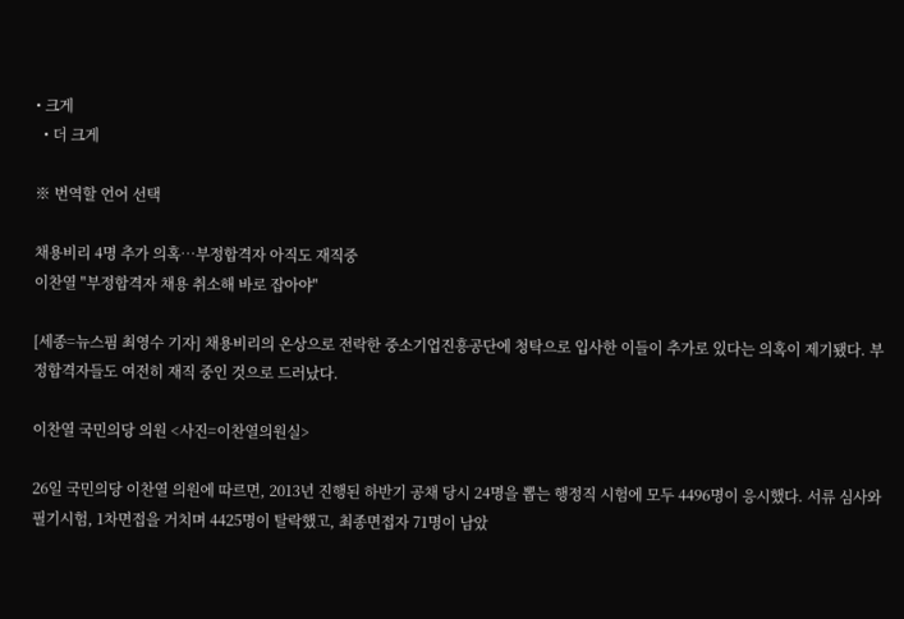• 크게
  • 더 크게

※ 번역할 언어 선택

채용비리 4명 추가 의혹…부정합격자 아직도 재직중
이찬열 "부정합격자 채용 취소해 바로 잡아야"

[세종=뉴스핌 최영수 기자] 채용비리의 온상으로 전락한 중소기업진흥공단에 청탁으로 입사한 이들이 추가로 있다는 의혹이 제기됐다. 부정합격자들도 여전히 재직 중인 것으로 드러났다.

이찬열 국민의당 의원 <사진=이찬열의원실>

26일 국민의당 이찬열 의원에 따르면, 2013년 진행된 하반기 공채 당시 24명을 뽑는 행정직 시험에 모두 4496명이 응시했다. 서류 심사와 필기시험, 1차면접을 거치며 4425명이 탈락했고, 최종면접자 71명이 남았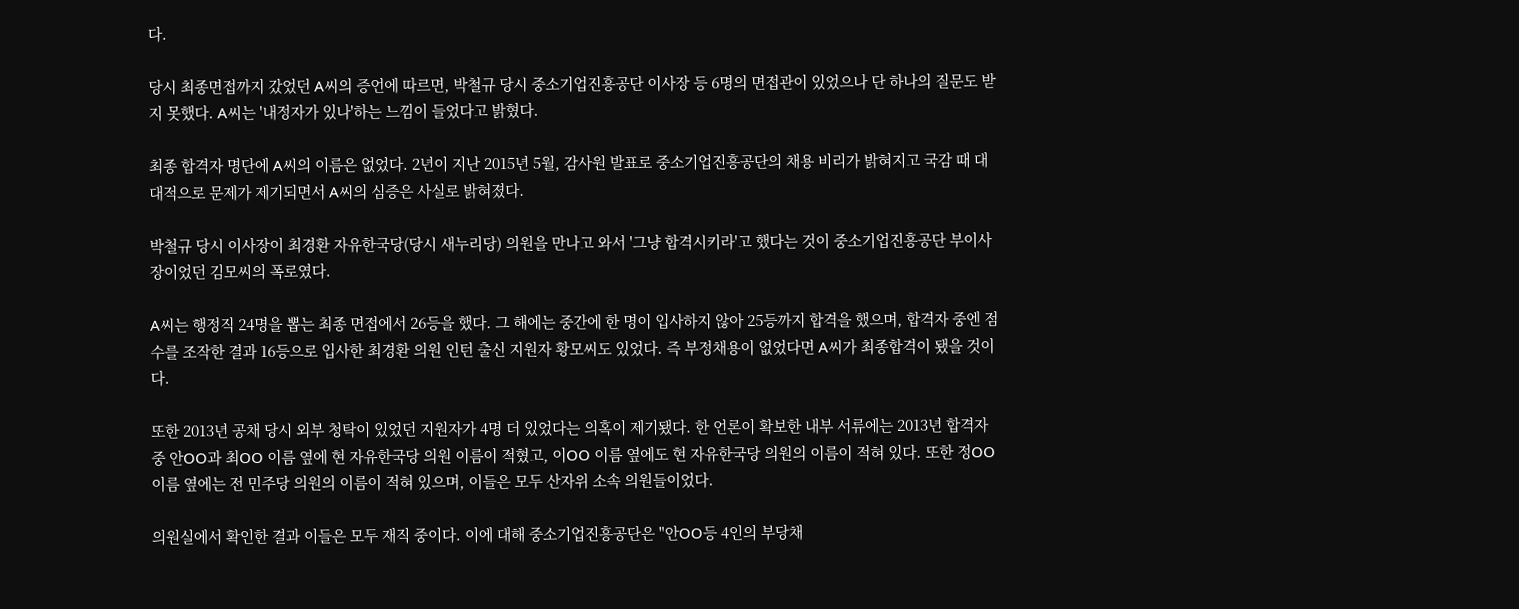다.

당시 최종면접까지 갔었던 A씨의 증언에 따르면, 박철규 당시 중소기업진흥공단 이사장 등 6명의 면접관이 있었으나 단 하나의 질문도 받지 못했다. A씨는 '내정자가 있나'하는 느낌이 들었다고 밝혔다.

최종 합격자 명단에 A씨의 이름은 없었다. 2년이 지난 2015년 5월, 감사원 발표로 중소기업진흥공단의 채용 비리가 밝혀지고 국감 때 대대적으로 문제가 제기되면서 A씨의 심증은 사실로 밝혀졌다.

박철규 당시 이사장이 최경환 자유한국당(당시 새누리당) 의원을 만나고 와서 '그냥 합격시키라'고 했다는 것이 중소기업진흥공단 부이사장이었던 김모씨의 폭로였다.

A씨는 행정직 24명을 뽑는 최종 면접에서 26등을 했다. 그 해에는 중간에 한 명이 입사하지 않아 25등까지 합격을 했으며, 합격자 중엔 점수를 조작한 결과 16등으로 입사한 최경환 의원 인턴 출신 지원자 황모씨도 있었다. 즉 부정채용이 없었다면 A씨가 최종합격이 됐을 것이다.

또한 2013년 공채 당시 외부 청탁이 있었던 지원자가 4명 더 있었다는 의혹이 제기됐다. 한 언론이 확보한 내부 서류에는 2013년 합격자 중 안OO과 최OO 이름 옆에 현 자유한국당 의원 이름이 적혔고, 이OO 이름 옆에도 현 자유한국당 의원의 이름이 적혀 있다. 또한 정OO 이름 옆에는 전 민주당 의원의 이름이 적혀 있으며, 이들은 모두 산자위 소속 의원들이었다.

의원실에서 확인한 결과 이들은 모두 재직 중이다. 이에 대해 중소기업진흥공단은 "안OO등 4인의 부당채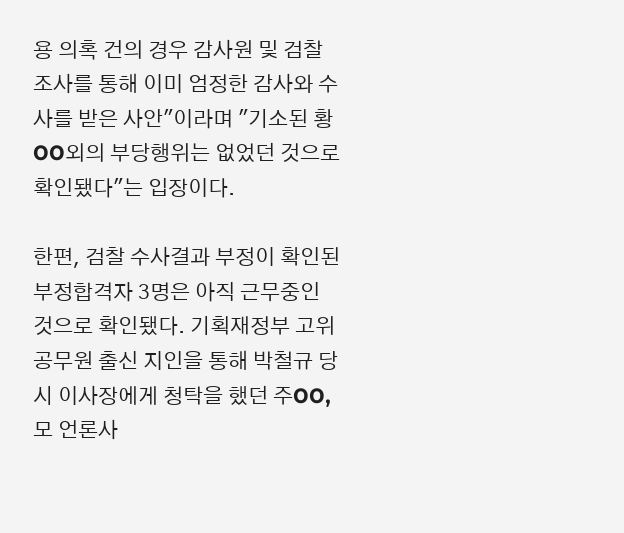용 의혹 건의 경우 감사원 및 검찰 조사를 통해 이미 엄정한 감사와 수사를 받은 사안"이라며 "기소된 황OO외의 부당행위는 없었던 것으로 확인됐다"는 입장이다.

한편, 검찰 수사결과 부정이 확인된 부정합격자 3명은 아직 근무중인 것으로 확인됐다. 기획재정부 고위 공무원 출신 지인을 통해 박철규 당시 이사장에게 청탁을 했던 주OO, 모 언론사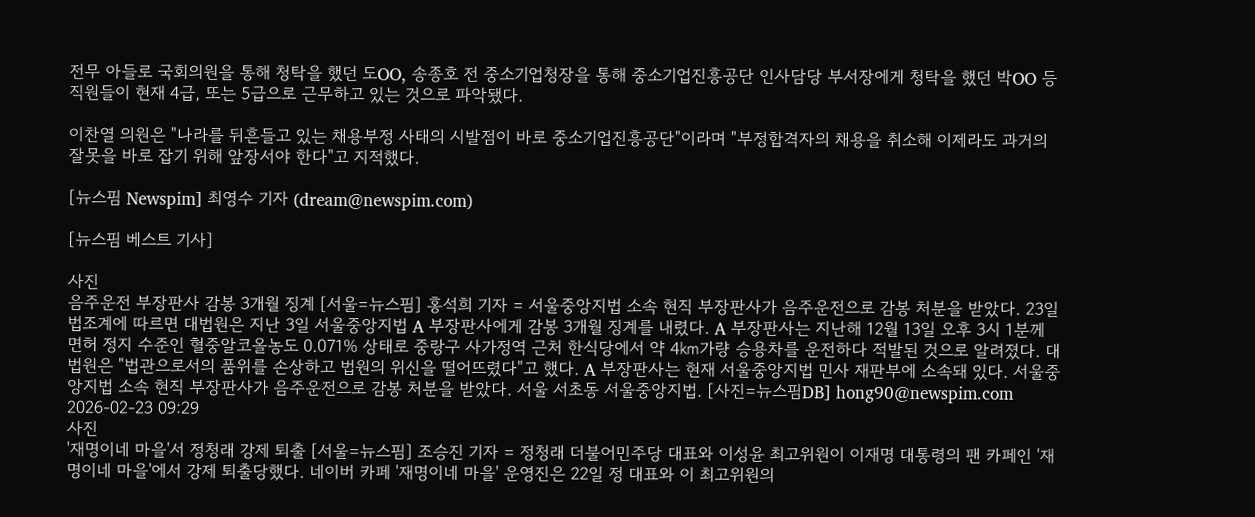전무 아들로 국회의원을 통해 청탁을 했던 도OO, 송종호 전 중소기업청장을 통해 중소기업진흥공단 인사담당 부서장에게 청탁을 했던 박OO 등 직원들이 현재 4급, 또는 5급으로 근무하고 있는 것으로 파악됐다.

이찬열 의원은 "나라를 뒤흔들고 있는 채용부정 사태의 시발점이 바로 중소기업진흥공단"이라며 "부정합격자의 채용을 취소해 이제라도 과거의 잘못을 바로 잡기 위해 앞장서야 한다"고 지적했다.

[뉴스핌 Newspim] 최영수 기자 (dream@newspim.com)

[뉴스핌 베스트 기사]

사진
음주운전 부장판사 감봉 3개월 징계 [서울=뉴스핌] 홍석희 기자 = 서울중앙지법 소속 현직 부장판사가 음주운전으로 감봉 처분을 받았다. 23일 법조계에 따르면 대법원은 지난 3일 서울중앙지법 A 부장판사에게 감봉 3개월 징계를 내렸다. A 부장판사는 지난해 12월 13일 오후 3시 1분께 면허 정지 수준인 혈중알코올농도 0.071% 상태로 중랑구 사가정역 근처 한식당에서 약 4㎞가량 승용차를 운전하다 적발된 것으로 알려졌다. 대법원은 "법관으로서의 품위를 손상하고 법원의 위신을 떨어뜨렸다"고 했다. A 부장판사는 현재 서울중앙지법 민사 재판부에 소속돼 있다. 서울중앙지법 소속 현직 부장판사가 음주운전으로 감봉 처분을 받았다. 서울 서초동 서울중앙지법. [사진=뉴스핌DB] hong90@newspim.com 2026-02-23 09:29
사진
'재명이네 마을'서 정청래 강제 퇴출 [서울=뉴스핌] 조승진 기자 = 정청래 더불어민주당 대표와 이성윤 최고위원이 이재명 대통령의 팬 카페인 '재명이네 마을'에서 강제 퇴출당했다. 네이버 카페 '재명이네 마을' 운영진은 22일 정 대표와 이 최고위원의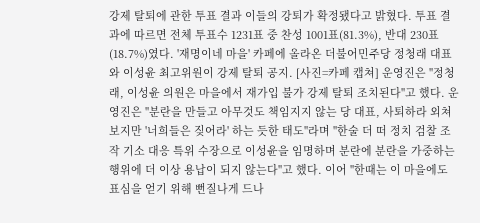강제 탈퇴에 관한 투표 결과 이들의 강퇴가 확정됐다고 밝혔다. 투표 결과에 따르면 전체 투표수 1231표 중 찬성 1001표(81.3%), 반대 230표(18.7%)였다. '재명이네 마을' 카페에 올라온 더불어민주당 정청래 대표와 이성윤 최고위원이 강제 탈퇴 공지. [사진=카페 캡쳐] 운영진은 "정청래, 이성윤 의원은 마을에서 재가입 불가 강제 탈퇴 조치된다"고 했다. 운영진은 "분란을 만들고 아무것도 책임지지 않는 당 대표, 사퇴하라 외쳐 보지만 '너희들은 짖어라' 하는 듯한 태도"라며 "한술 더 떠 정치 검찰 조작 기소 대응 특위 수장으로 이성윤을 임명하며 분란에 분란을 가중하는 행위에 더 이상 용납이 되지 않는다"고 했다. 이어 "한때는 이 마을에도 표심을 얻기 위해 뻔질나게 드나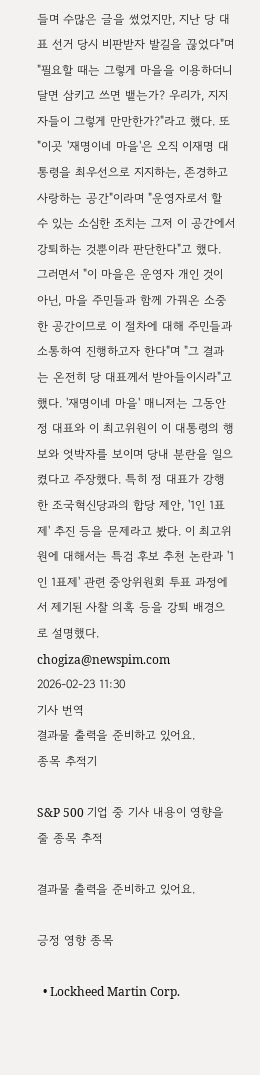들며 수많은 글을 썼었지만, 지난 당 대표 선거 당시 비판받자 발길을 끊었다"며 "필요할 때는 그렇게 마을을 이용하더니 달면 삼키고 쓰면 뱉는가? 우리가, 지지자들이 그렇게 만만한가?"라고 했다. 또 "이곳 '재명이네 마을'은 오직 이재명 대통령을 최우선으로 지지하는, 존경하고 사랑하는 공간"이라며 "운영자로서 할 수 있는 소심한 조치는 그저 이 공간에서 강퇴하는 것뿐이라 판단한다"고 했다. 그러면서 "이 마을은 운영자 개인 것이 아닌, 마을 주민들과 함께 가꿔온 소중한 공간이므로 이 절차에 대해 주민들과 소통하여 진행하고자 한다"며 "그 결과는 온전히 당 대표께서 받아들이시라"고 했다. '재명이네 마을' 매니저는 그동안 정 대표와 이 최고위원이 이 대통령의 행보와 엇박자를 보이며 당내 분란을 일으켰다고 주장했다. 특히 정 대표가 강행한 조국혁신당과의 합당 제안, '1인 1표제' 추진 등을 문제라고 봤다. 이 최고위원에 대해서는 특검 후보 추천 논란과 '1인 1표제' 관련 중앙위원회 투표 과정에서 제기된 사찰 의혹 등을 강퇴 배경으로 설명했다.  chogiza@newspim.com 2026-02-23 11:30
기사 번역
결과물 출력을 준비하고 있어요.
종목 추적기

S&P 500 기업 중 기사 내용이 영향을 줄 종목 추적

결과물 출력을 준비하고 있어요.

긍정 영향 종목

  • Lockheed Martin Corp.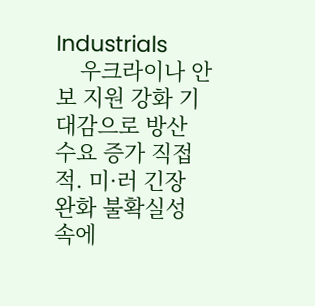Industrials
    우크라이나 안보 지원 강화 기대감으로 방산 수요 증가 직접적. 미·러 긴장 완화 불확실성 속에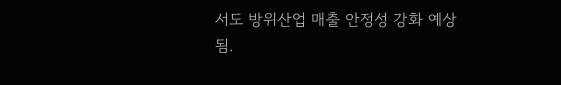서도 방위산업 매출 안정성 강화 예상됨.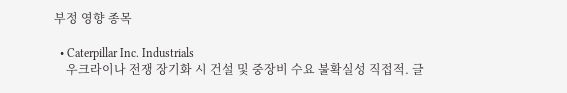부정 영향 종목

  • Caterpillar Inc. Industrials
    우크라이나 전쟁 장기화 시 건설 및 중장비 수요 불확실성 직접적. 글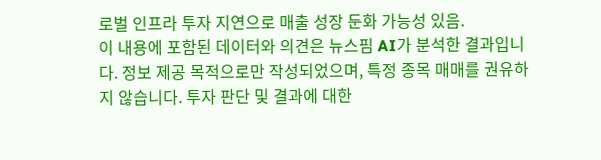로벌 인프라 투자 지연으로 매출 성장 둔화 가능성 있음.
이 내용에 포함된 데이터와 의견은 뉴스핌 AI가 분석한 결과입니다. 정보 제공 목적으로만 작성되었으며, 특정 종목 매매를 권유하지 않습니다. 투자 판단 및 결과에 대한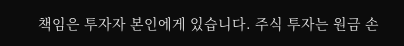책임은 투자자 본인에게 있습니다. 주식 투자는 원금 손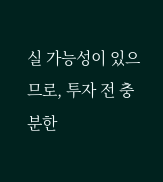실 가능성이 있으므로, 투자 전 충분한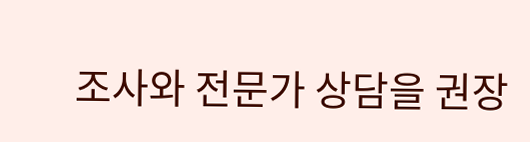조사와 전문가 상담을 권장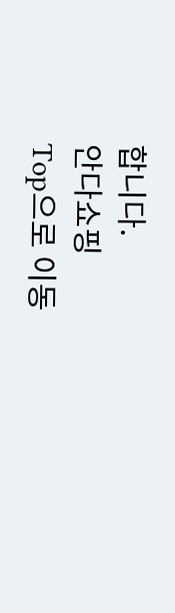합니다.
안다쇼핑
Top으로 이동